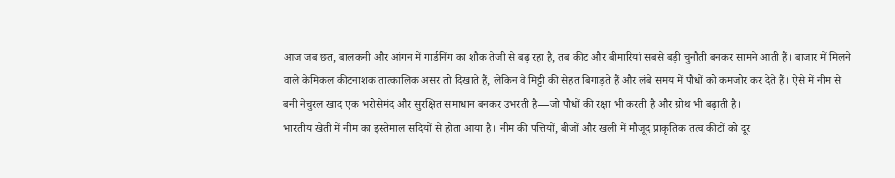आज जब छत, बालकनी और आंगन में गार्डनिंग का शौक तेजी से बढ़ रहा है, तब कीट और बीमारियां सबसे बड़ी चुनौती बनकर सामने आती हैं। बाजार में मिलने वाले केमिकल कीटनाशक तात्कालिक असर तो दिखाते हैं, लेकिन वे मिट्टी की सेहत बिगाड़ते हैं और लंबे समय में पौधों को कमजोर कर देते हैं। ऐसे में नीम से बनी नेचुरल खाद एक भरोसेमंद और सुरक्षित समाधान बनकर उभरती है—जो पौधों की रक्षा भी करती है और ग्रोथ भी बढ़ाती है।
भारतीय खेती में नीम का इस्तेमाल सदियों से होता आया है। नीम की पत्तियों, बीजों और खली में मौजूद प्राकृतिक तत्व कीटों को दूर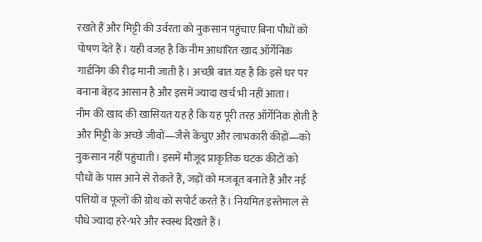रखते हैं और मिट्टी की उर्वरता को नुकसान पहुंचाए बिना पौधों को पोषण देते हैं। यही वजह है कि नीम आधारित खाद ऑर्गेनिक गार्डनिंग की रीढ़ मानी जाती है। अच्छी बात यह है कि इसे घर पर बनाना बेहद आसान है और इसमें ज्यादा खर्च भी नहीं आता।
नीम की खाद की खासियत यह है कि यह पूरी तरह ऑर्गेनिक होती है और मिट्टी के अच्छे जीवों—जैसे केंचुए और लाभकारी कीड़ों—को नुकसान नहीं पहुंचाती। इसमें मौजूद प्राकृतिक घटक कीटों को पौधों के पास आने से रोकते हैं, जड़ों को मजबूत बनाते हैं और नई पत्तियों व फूलों की ग्रोथ को सपोर्ट करते हैं। नियमित इस्तेमाल से पौधे ज्यादा हरे-भरे और स्वस्थ दिखते हैं।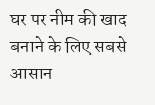घर पर नीम की खाद बनाने के लिए सबसे आसान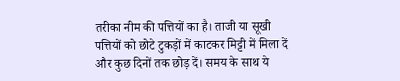तरीका नीम की पत्तियों का है। ताजी या सूखी पत्तियों को छोटे टुकड़ों में काटकर मिट्टी में मिला दें और कुछ दिनों तक छोड़ दें। समय के साथ ये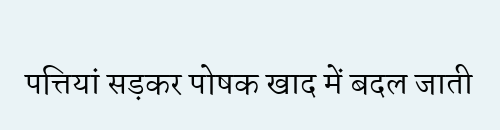पत्तियां सड़कर पोषक खाद में बदल जाती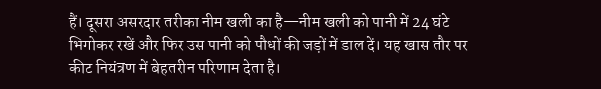हैं। दूसरा असरदार तरीका नीम खली का है—नीम खली को पानी में 24 घंटे भिगोकर रखें और फिर उस पानी को पौधों की जड़ों में डाल दें। यह खास तौर पर कीट नियंत्रण में बेहतरीन परिणाम देता है।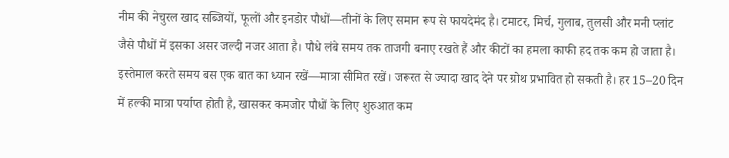नीम की नेचुरल खाद सब्जियों, फूलों और इनडोर पौधों—तीनों के लिए समान रूप से फायदेमंद है। टमाटर, मिर्च, गुलाब, तुलसी और मनी प्लांट जैसे पौधों में इसका असर जल्दी नजर आता है। पौधे लंबे समय तक ताजगी बनाए रखते हैं और कीटों का हमला काफी हद तक कम हो जाता है।
इस्तेमाल करते समय बस एक बात का ध्यान रखें—मात्रा सीमित रखें। जरूरत से ज्यादा खाद देने पर ग्रोथ प्रभावित हो सकती है। हर 15–20 दिन में हल्की मात्रा पर्याप्त होती है, खासकर कमजोर पौधों के लिए शुरुआत कम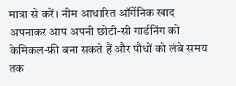मात्रा से करें। नीम आधारित ऑर्गेनिक खाद अपनाकर आप अपनी छोटी-सी गार्डनिंग को केमिकल-फ्री बना सकते हैं और पौधों को लंबे समय तक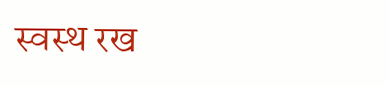स्वस्थ रख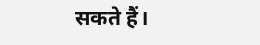सकते हैं।